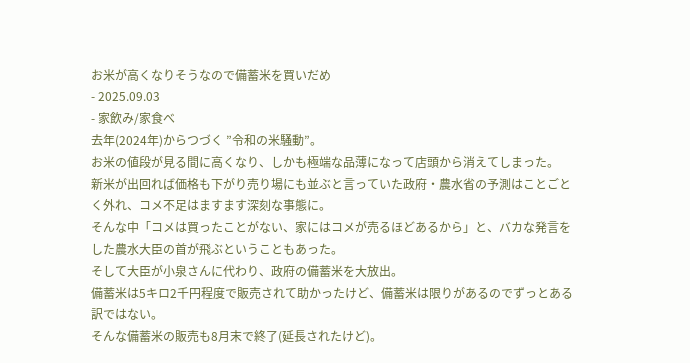お米が高くなりそうなので備蓄米を買いだめ
- 2025.09.03
- 家飲み/家食べ
去年(2024年)からつづく ”令和の米騒動”。
お米の値段が見る間に高くなり、しかも極端な品薄になって店頭から消えてしまった。
新米が出回れば価格も下がり売り場にも並ぶと言っていた政府・農水省の予測はことごとく外れ、コメ不足はますます深刻な事態に。
そんな中「コメは買ったことがない、家にはコメが売るほどあるから」と、バカな発言をした農水大臣の首が飛ぶということもあった。
そして大臣が小泉さんに代わり、政府の備蓄米を大放出。
備蓄米は5キロ2千円程度で販売されて助かったけど、備蓄米は限りがあるのでずっとある訳ではない。
そんな備蓄米の販売も8月末で終了(延長されたけど)。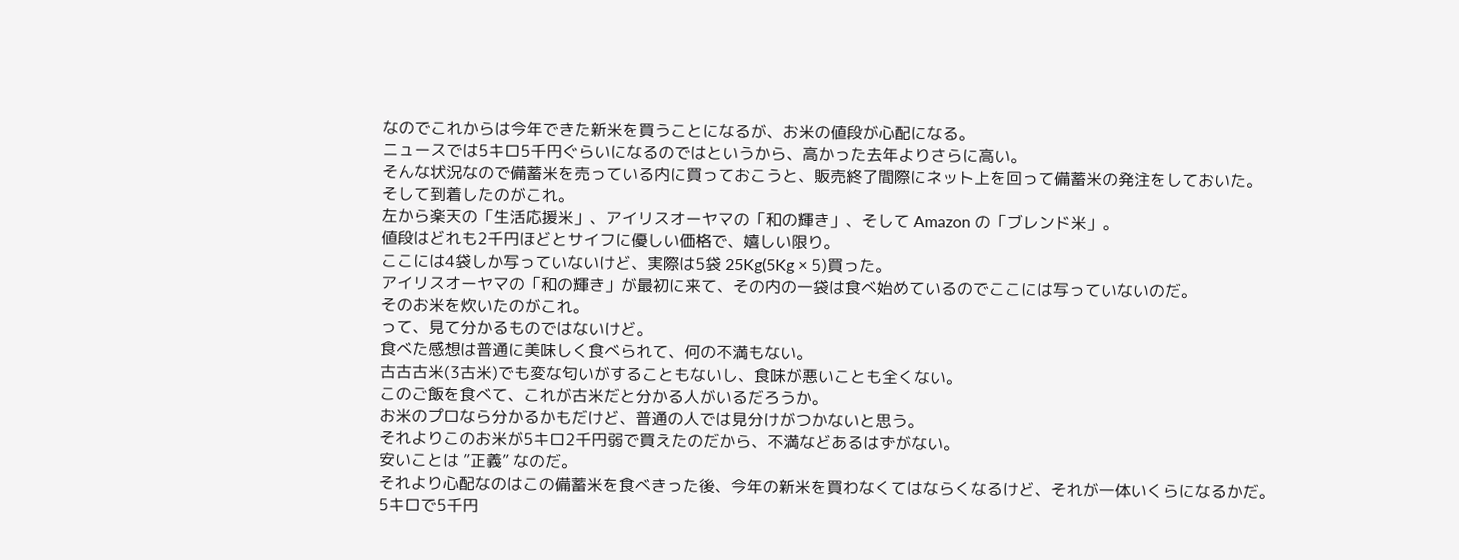なのでこれからは今年できた新米を買うことになるが、お米の値段が心配になる。
ニュースでは5キロ5千円ぐらいになるのではというから、高かった去年よりさらに高い。
そんな状況なので備蓄米を売っている内に買っておこうと、販売終了間際にネット上を回って備蓄米の発注をしておいた。
そして到着したのがこれ。
左から楽天の「生活応援米」、アイリスオーヤマの「和の輝き」、そして Amazon の「ブレンド米」。
値段はどれも2千円ほどとサイフに優しい価格で、嬉しい限り。
ここには4袋しか写っていないけど、実際は5袋 25Kg(5Kg × 5)買った。
アイリスオーヤマの「和の輝き」が最初に来て、その内の一袋は食べ始めているのでここには写っていないのだ。
そのお米を炊いたのがこれ。
って、見て分かるものではないけど。
食べた感想は普通に美味しく食べられて、何の不満もない。
古古古米(3古米)でも変な匂いがすることもないし、食味が悪いことも全くない。
このご飯を食べて、これが古米だと分かる人がいるだろうか。
お米のプロなら分かるかもだけど、普通の人では見分けがつかないと思う。
それよりこのお米が5キロ2千円弱で買えたのだから、不満などあるはずがない。
安いことは ”正義” なのだ。
それより心配なのはこの備蓄米を食べきった後、今年の新米を買わなくてはならくなるけど、それが一体いくらになるかだ。
5キロで5千円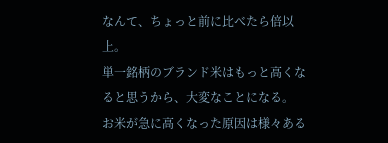なんて、ちょっと前に比べたら倍以上。
単一銘柄のブランド米はもっと高くなると思うから、大変なことになる。
お米が急に高くなった原因は様々ある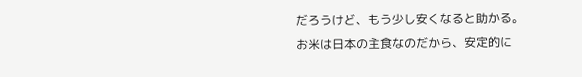だろうけど、もう少し安くなると助かる。
お米は日本の主食なのだから、安定的に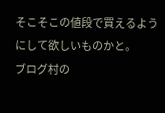そこそこの値段で買えるようにして欲しいものかと。
ブログ村の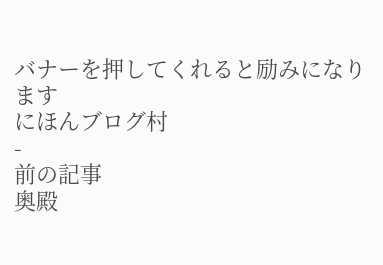バナーを押してくれると励みになります
にほんブログ村
-
前の記事
奥殿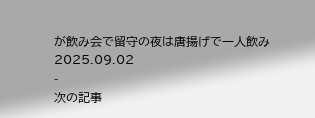が飲み会で留守の夜は唐揚げで一人飲み 2025.09.02
-
次の記事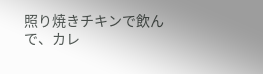照り焼きチキンで飲んで、カレ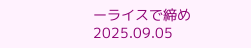ーライスで締め 2025.09.05